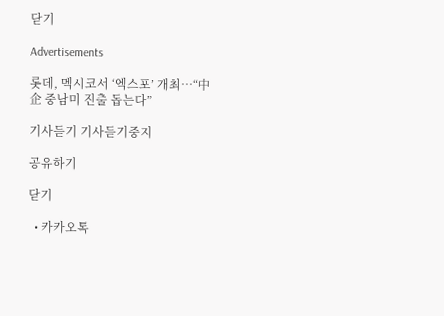닫기

Advertisements

롯데, 멕시코서 ‘엑스포’ 개최…“中企 중남미 진출 돕는다”

기사듣기 기사듣기중지

공유하기

닫기

  • 카카오톡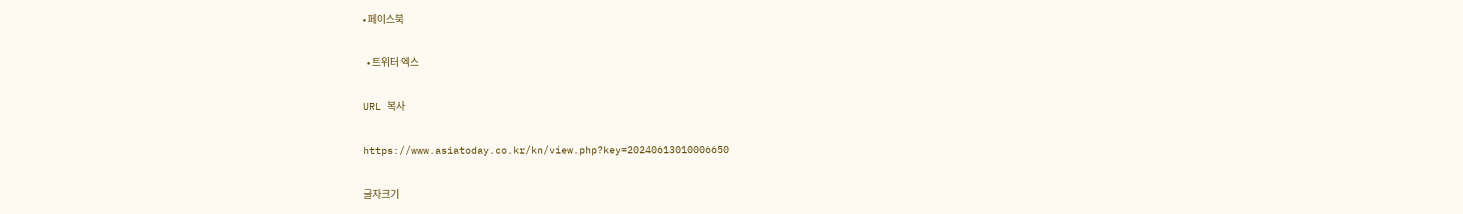• 페이스북

  • 트위터 엑스

URL 복사

https://www.asiatoday.co.kr/kn/view.php?key=20240613010006650

글자크기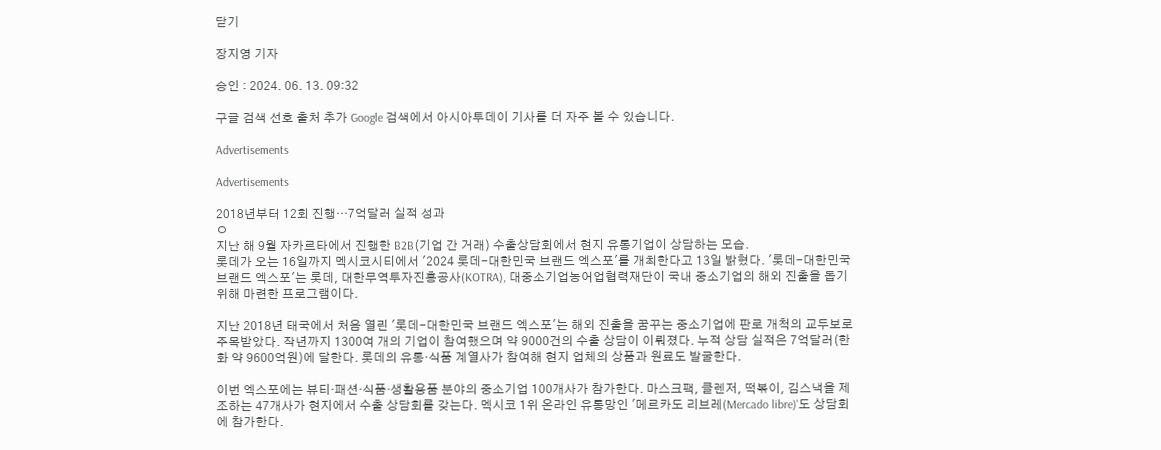닫기

장지영 기자

승인 : 2024. 06. 13. 09:32

구글 검색 선호 출처 추가 Google 검색에서 아시아투데이 기사를 더 자주 볼 수 있습니다.

Advertisements

Advertisements

2018년부터 12회 진행…7억달러 실적 성과
ㅇ
지난 해 9월 자카르타에서 진행한 B2B(기업 간 거래) 수출상담회에서 현지 유통기업이 상담하는 모습.
롯데가 오는 16일까지 멕시코시티에서 '2024 롯데-대한민국 브랜드 엑스포'를 개최한다고 13일 밝혔다. '롯데-대한민국 브랜드 엑스포'는 롯데, 대한무역투자진흥공사(KOTRA), 대중소기업농어업협력재단이 국내 중소기업의 해외 진출을 돕기 위해 마련한 프로그램이다.

지난 2018년 태국에서 처음 열린 '롯데-대한민국 브랜드 엑스포'는 해외 진출을 꿈꾸는 중소기업에 판로 개척의 교두보로 주목받았다. 작년까지 1300여 개의 기업이 참여했으며 약 9000건의 수출 상담이 이뤄졌다. 누적 상담 실적은 7억달러(한화 약 9600억원)에 달한다. 롯데의 유통·식품 계열사가 참여해 현지 업체의 상품과 원료도 발굴한다.

이번 엑스포에는 뷰티·패션·식품·생활용품 분야의 중소기업 100개사가 참가한다. 마스크팩, 클렌저, 떡볶이, 김스낵을 제조하는 47개사가 현지에서 수출 상담회를 갖는다. 멕시코 1위 온라인 유통망인 '메르카도 리브레(Mercado libre)'도 상담회에 참가한다.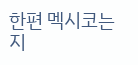한편 멕시코는 지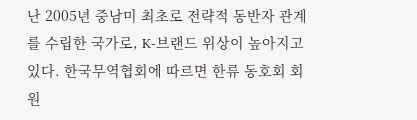난 2005년 중남미 최초로 전략적 동반자 관계를 수립한 국가로, K-브랜드 위상이 높아지고 있다. 한국무역협회에 따르면 한류 동호회 회원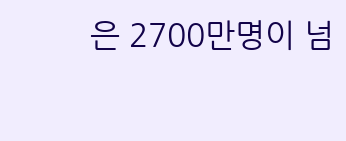은 2700만명이 넘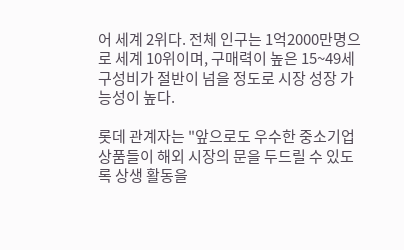어 세계 2위다. 전체 인구는 1억2000만명으로 세계 10위이며, 구매력이 높은 15~49세 구성비가 절반이 넘을 정도로 시장 성장 가능성이 높다.

롯데 관계자는 "앞으로도 우수한 중소기업 상품들이 해외 시장의 문을 두드릴 수 있도록 상생 활동을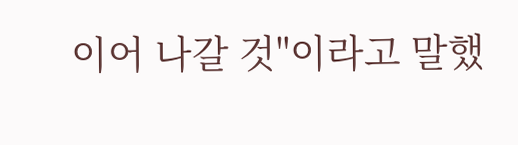이어 나갈 것"이라고 말했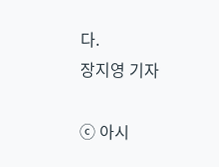다.
장지영 기자

ⓒ 아시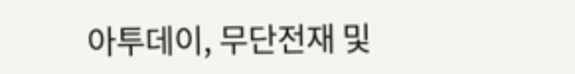아투데이, 무단전재 및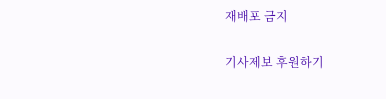재배포 금지

기사제보 후원하기